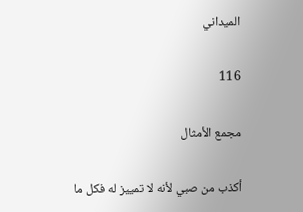الميداني

116

مجمع الأمثال

أكذب من صبي لأنه لا تمييز له فكل ما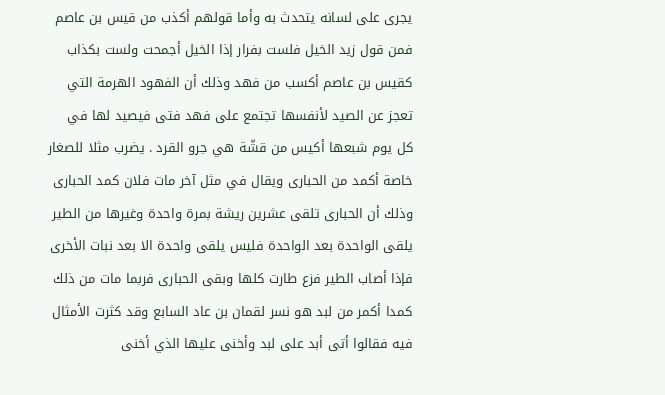يجرى على لسانه يتحدث به وأما قولهم أكذب من قيس بن عاصم فمن قول زيد الخيل فلست بفرار إذا الخيل أجمحت ولست بكذاب كقيس بن عاصم أكسب من فهد وذلك أن الفهود الهرمة التي تعجز عن الصيد لأنفسها تجتمع على فهد فتى فيصيد لها في كل يوم شبعها أكيس من قشّة هي جرو القرد . يضرب مثلا للصغار خاصة أكمد من الحبارى ويقال في مثل آخر مات فلان كمد الحبارى وذلك أن الحبارى تلقى عشرين ريشة بمرة واحدة وغيرها من الطير يلقى الواحدة بعد الواحدة فليس يلقى واحدة الا بعد نبات الأخرى فإذا أصاب الطير فزع طارت كلها وبقى الحبارى فربما مات من ذلك كمدا أكمر من لبد هو نسر لقمان بن عاد السابع وقد كثرت الأمثال فيه فقالوا أتى أبد على لبد وأخنى عليها الذي أخنى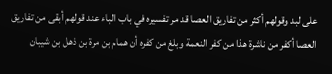على لبد وقولهم أكثر من تفاريق العصا قد مر تفسيره في باب الباء عند قولهم أبقى من تفاريق العصا أكفر من ناشرة هذا من كفر النعمة وبلغ من كفره أن همام بن مرة بن ذهل بن شيبان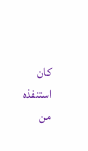كان استنفذه من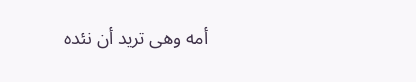أمه وهى تريد أن نئده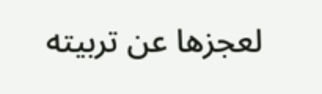لعجزها عن تربيته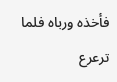فأخذه ورباه فلما ترعرع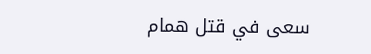سعى في قتل همام